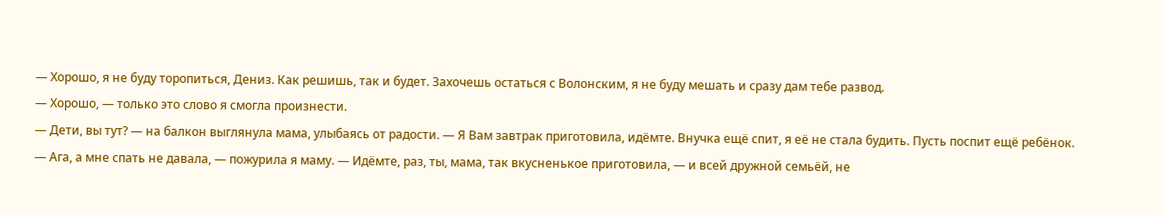— Хорошо, я не буду торопиться, Дениз. Как решишь, так и будет. Захочешь остаться с Волонским, я не буду мешать и сразу дам тебе развод.
— Хорошо, — только это слово я смогла произнести.
— Дети, вы тут? — на балкон выглянула мама, улыбаясь от радости. — Я Вам завтрак приготовила, идёмте. Внучка ещё спит, я её не стала будить. Пусть поспит ещё ребёнок.
— Ага, а мне спать не давала, — пожурила я маму. — Идёмте, раз, ты, мама, так вкусненькое приготовила, — и всей дружной семьёй, не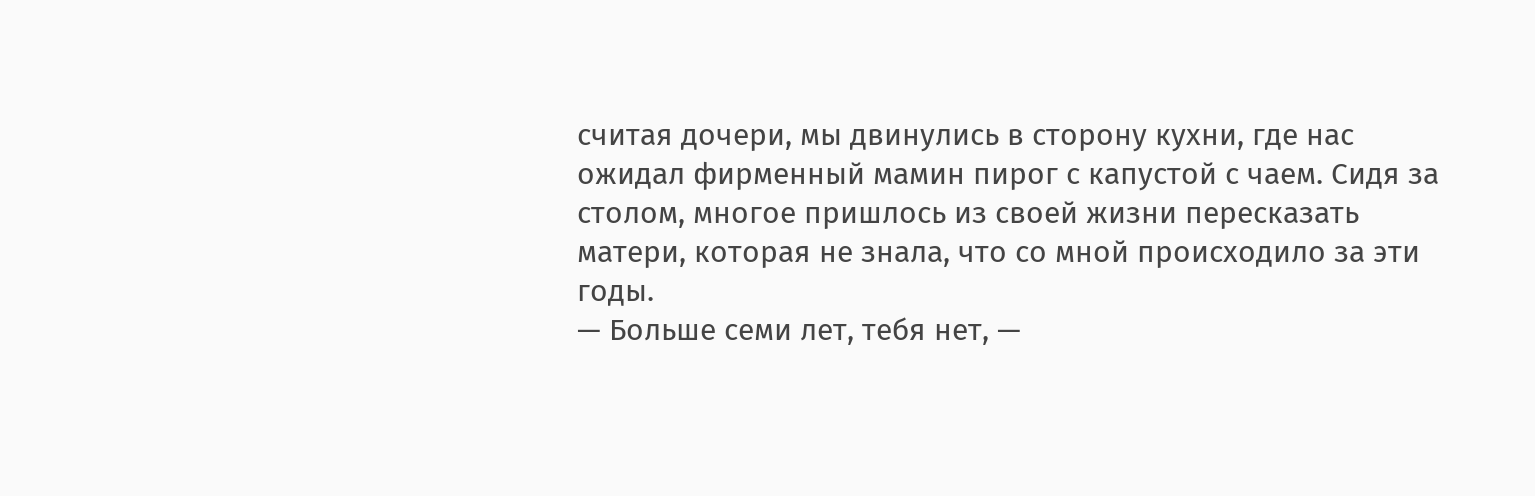считая дочери, мы двинулись в сторону кухни, где нас ожидал фирменный мамин пирог с капустой с чаем. Сидя за столом, многое пришлось из своей жизни пересказать матери, которая не знала, что со мной происходило за эти годы.
— Больше семи лет, тебя нет, —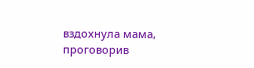вздохнула мама, проговорив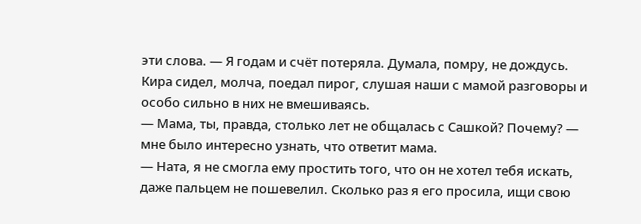эти слова. — Я годам и счёт потеряла. Думала, помру, не дождусь.
Кира сидел, молча, поедал пирог, слушая наши с мамой разговоры и особо сильно в них не вмешиваясь.
— Мама, ты, правда, столько лет не общалась с Сашкой? Почему? — мне было интересно узнать, что ответит мама.
— Ната, я не смогла ему простить того, что он не хотел тебя искать, даже пальцем не пошевелил. Сколько раз я его просила, ищи свою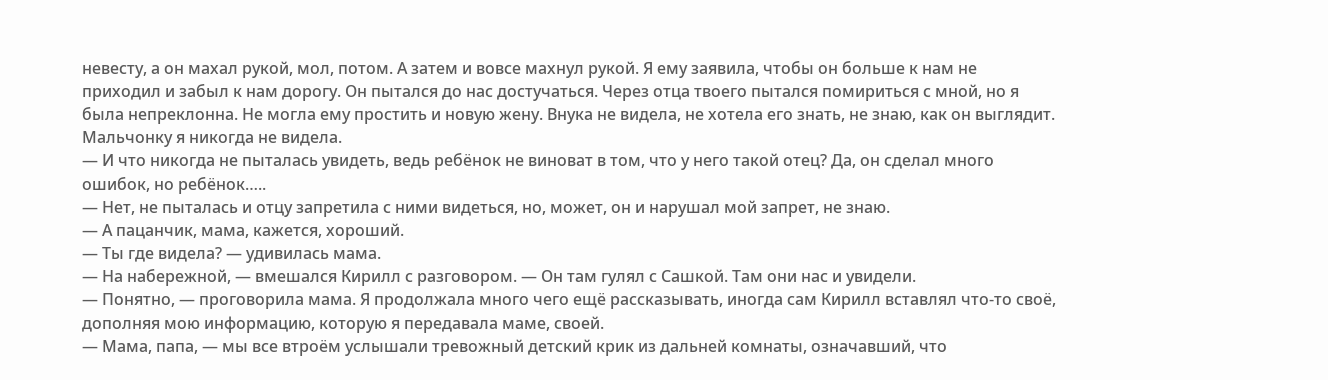невесту, а он махал рукой, мол, потом. А затем и вовсе махнул рукой. Я ему заявила, чтобы он больше к нам не приходил и забыл к нам дорогу. Он пытался до нас достучаться. Через отца твоего пытался помириться с мной, но я была непреклонна. Не могла ему простить и новую жену. Внука не видела, не хотела его знать, не знаю, как он выглядит. Мальчонку я никогда не видела.
— И что никогда не пыталась увидеть, ведь ребёнок не виноват в том, что у него такой отец? Да, он сделал много ошибок, но ребёнок…..
— Нет, не пыталась и отцу запретила с ними видеться, но, может, он и нарушал мой запрет, не знаю.
— А пацанчик, мама, кажется, хороший.
— Ты где видела? — удивилась мама.
— На набережной, — вмешался Кирилл с разговором. — Он там гулял с Сашкой. Там они нас и увидели.
— Понятно, — проговорила мама. Я продолжала много чего ещё рассказывать, иногда сам Кирилл вставлял что-то своё, дополняя мою информацию, которую я передавала маме, своей.
— Мама, папа, — мы все втроём услышали тревожный детский крик из дальней комнаты, означавший, что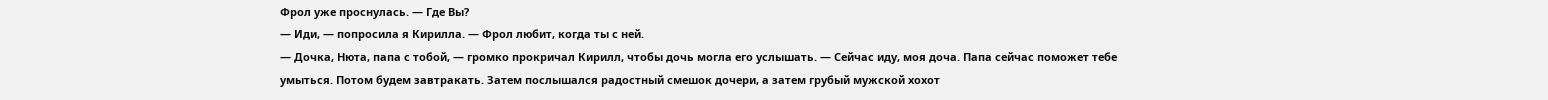Фрол уже проснулась. — Где Вы?
— Иди, — попросила я Кирилла. — Фрол любит, когда ты с ней.
— Дочка, Нюта, папа с тобой, — громко прокричал Кирилл, чтобы дочь могла его услышать. — Сейчас иду, моя доча. Папа сейчас поможет тебе умыться. Потом будем завтракать. Затем послышался радостный смешок дочери, а затем грубый мужской хохот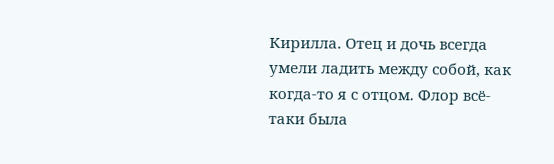Кирилла. Отец и дочь всегда умели ладить между собой, как когда-то я с отцом. Флор всё-таки была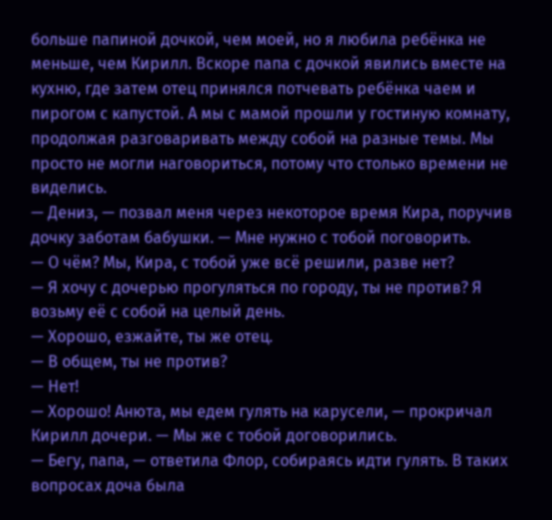больше папиной дочкой, чем моей, но я любила ребёнка не меньше, чем Кирилл. Вскоре папа с дочкой явились вместе на кухню, где затем отец принялся потчевать ребёнка чаем и пирогом с капустой. А мы с мамой прошли у гостиную комнату, продолжая разговаривать между собой на разные темы. Мы просто не могли наговориться, потому что столько времени не виделись.
— Дениз, — позвал меня через некоторое время Кира, поручив дочку заботам бабушки. — Мне нужно с тобой поговорить.
— О чём? Мы, Кира, с тобой уже всё решили, разве нет?
— Я хочу с дочерью прогуляться по городу, ты не против? Я возьму её с собой на целый день.
— Хорошо, езжайте, ты же отец.
— В общем, ты не против?
— Нет!
— Хорошо! Анюта, мы едем гулять на карусели, — прокричал Кирилл дочери. — Мы же с тобой договорились.
— Бегу, папа, — ответила Флор, собираясь идти гулять. В таких вопросах доча была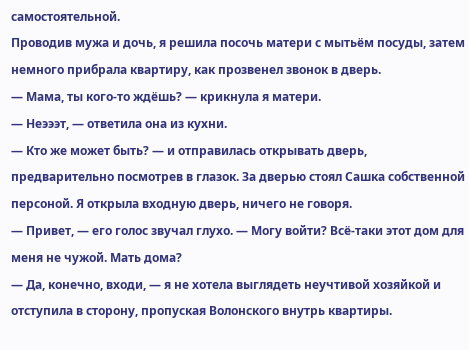самостоятельной.
Проводив мужа и дочь, я решила посочь матери с мытьём посуды, затем немного прибрала квартиру, как прозвенел звонок в дверь.
— Мама, ты кого-то ждёшь? — крикнула я матери.
— Неэээт, — ответила она из кухни.
— Кто же может быть? — и отправилась открывать дверь, предварительно посмотрев в глазок. За дверью стоял Сашка собственной персоной. Я открыла входную дверь, ничего не говоря.
— Привет, — его голос звучал глухо. — Могу войти? Всё-таки этот дом для меня не чужой. Мать дома?
— Да, конечно, входи, — я не хотела выглядеть неучтивой хозяйкой и отступила в сторону, пропуская Волонского внутрь квартиры.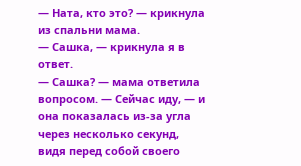— Ната, кто это? — крикнула из спальни мама.
— Сашка, — крикнула я в ответ.
— Сашка? — мама ответила вопросом. — Сейчас иду, — и она показалась из-за угла через несколько секунд, видя перед собой своего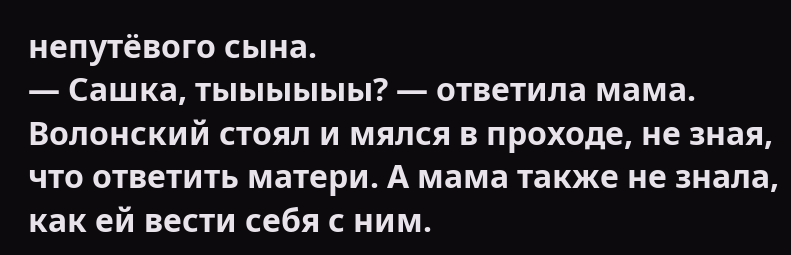непутёвого сына.
— Сашка, тыыыыыы? — ответила мама.
Волонский стоял и мялся в проходе, не зная, что ответить матери. А мама также не знала, как ей вести себя с ним.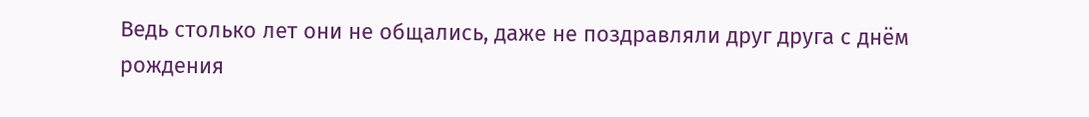Ведь столько лет они не общались, даже не поздравляли друг друга с днём рождения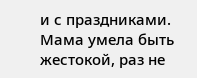и с праздниками. Мама умела быть жестокой, раз не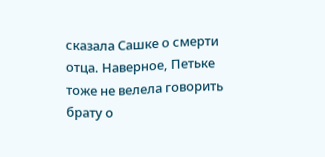сказала Сашке о смерти отца. Наверное, Петьке тоже не велела говорить брату о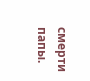смерти папы.